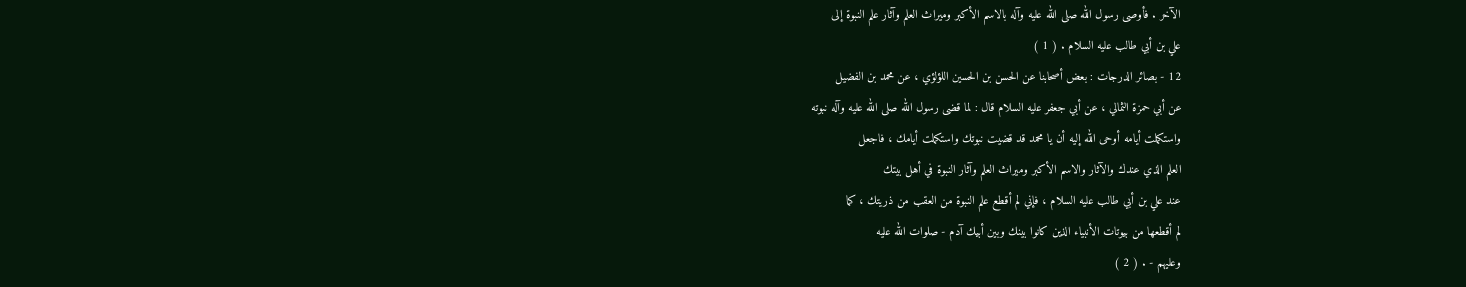الآخر . فأوصى رسول الله صلى الله عليه وآله بالاسم الأكبر وميراث العلم وآثار علم النبوة إلى
علي بن أبي طالب عليه السلام . ( 1 )
12 - بصائر الدرجات : بعض أصحابنا عن الحسن بن الحسين اللؤلؤي ، عن محمد بن الفضيل
عن أبي حمزة الثمالي ، عن أبي جعفر عليه السلام قال : لما قضى رسول الله صلى الله عليه وآله نبوته
واستكملت أيامه أوحى الله إليه أن يا محمد قد قضيت نبوتك واستكملت أيامك ، فاجعل
العلم الذي عندك والآثار والاسم الأكبر وميراث العلم وآثار النبوة في أهل بيتك
عند علي بن أبي طالب عليه السلام ، فإني لم أقطع علم النبوة من العقب من ذريتك ، كما
لم أقطعها من بيوتات الأنبياء الذين كانوا بينك وبين أبيك آدم - صلوات الله عليه
وعليهم - . ( 2 )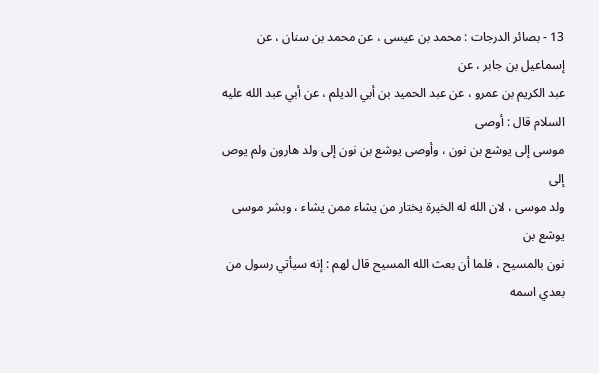13 - بصائر الدرجات : محمد بن عيسى ، عن محمد بن سنان ، عن إسماعيل بن جابر ، عن
عبد الكريم بن عمرو ، عن عبد الحميد بن أبي الديلم ، عن أبي عبد الله عليه السلام قال : أوصى
موسى إلى يوشع بن نون ، وأوصى يوشع بن نون إلى ولد هارون ولم يوص إلى
ولد موسى ، لان الله له الخيرة يختار من يشاء ممن يشاء ، وبشر موسى يوشع بن
نون بالمسيح ، فلما أن بعث الله المسيح قال لهم : إنه سيأتي رسول من بعدي اسمه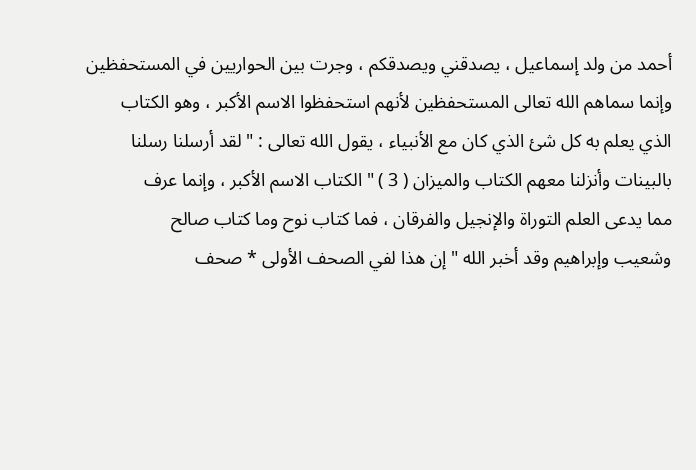أحمد من ولد إسماعيل ، يصدقني ويصدقكم ، وجرت بين الحواريين في المستحفظين
وإنما سماهم الله تعالى المستحفظين لأنهم استحفظوا الاسم الأكبر ، وهو الكتاب
الذي يعلم به كل شئ الذي كان مع الأنبياء ، يقول الله تعالى : " لقد أرسلنا رسلنا
بالبينات وأنزلنا معهم الكتاب والميزان ( 3 ) " الكتاب الاسم الأكبر ، وإنما عرف
مما يدعى العلم التوراة والإنجيل والفرقان ، فما كتاب نوح وما كتاب صالح
وشعيب وإبراهيم وقد أخبر الله " إن هذا لفي الصحف الأولى * صحف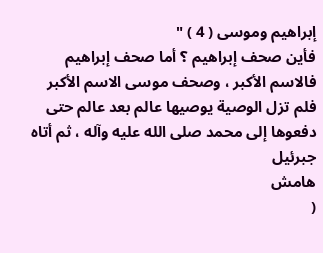إبراهيم وموسى ( 4 ) "
فأين صحف إبراهيم ؟ أما صحف إبراهيم فالاسم الأكبر ، وصحف موسى الاسم الأكبر
فلم تزل الوصية يوصيها عالم بعد عالم حتى دفعوها إلى محمد صلى الله عليه وآله ، ثم أتاه جبرئيل
هامش
(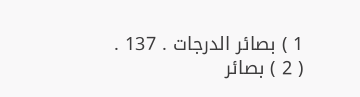1 ) بصائر الدرجات . 137 .
( 2 ) بصائر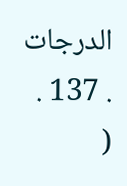الدرجات . 137 .
(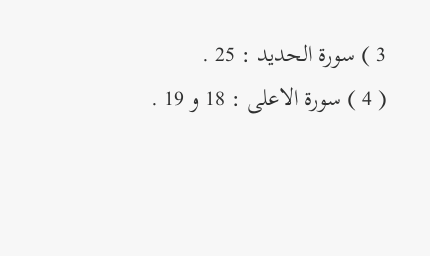3 ) سورة الحديد : 25 .
( 4 ) سورة الاعلى : 18 و 19 .